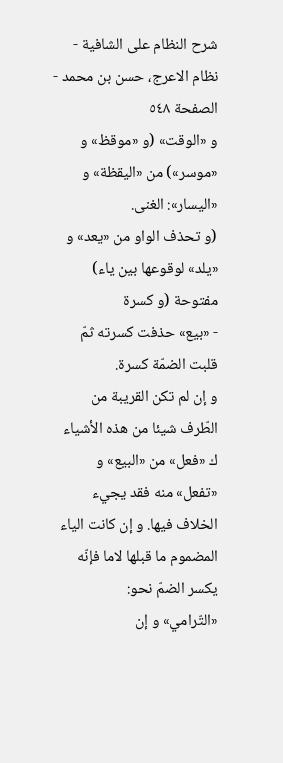شرح النظام على الشافية - نظام الاعرج، حسن بن محمد - الصفحة ٥٤٨
و «الوقت» (و «موقظ» و «موسر») من «اليقظة» و «اليسار»: الغنى.
(و تحذف الواو من «يعد» و «يلد» لوقوعها بين ياء) مفتوحة (و كسرة
- «بيع» حذفت كسرته ثمّ قلبت الضمّة كسرة.
و إن لم تكن القريبة من الطّرف شيئا من هذه الأشياء ك «فعل» من «البيع» و «تفعل» منه فقد يجيء الخلاف فيها. و إن كانت الياء المضموم ما قبلها لاما فإنّه يكسر الضمّ نحو:
«التّرامي» و إن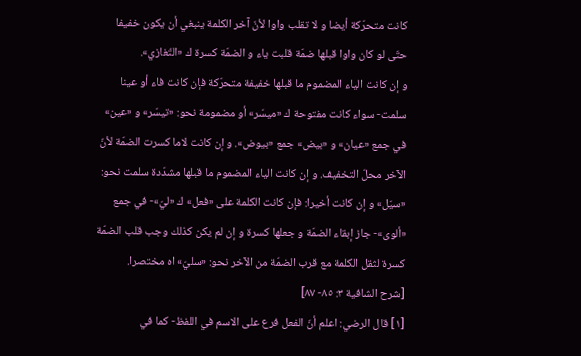كانت متحرّكة أيضا و لا تقلب واوا لأنّ آخر الكلمة ينبغي أن يكون خفيفا حتّى لو كان واوا قبلها ضمّة قلبت ياء و الضمّة كسرة ك «التّغازي».
و إن كانت الياء المضموم ما قبلها خفيفة متحرّكة فإن كانت فاء أو عينا سلمت- سواء كانت مفتوحة ك «ميسّر» أو مضمومة نحو: «تيسّر» و «عين» في جمع «عيان» و «بيض» جمع «بيوض». و إن كانت لاما كسرت الضمّة لأنّ الآخر محلّ التخفيف. و إن كانت الياء المضموم ما قبلها مشدّدة سلمت نحو: «سيّل» و إن كانت أخيرا: فإن كانت الكلمة على «فعل» ك «ليّ»- في جمع «ألوى»- جاز إبقاء الضمّة و جعلها كسرة و إن لم يكن كذلك وجب قلب الضمّة كسرة لثقل الكلمة مع قرب الضمّة من الآخر نحو: «سليّ» اه مختصرا.
[شرح الشافية ٣: ٨٥- ٨٧]
[١] قال الرضي: اعلم أنّ الفعل فرع على الاسم في اللفظ- كما في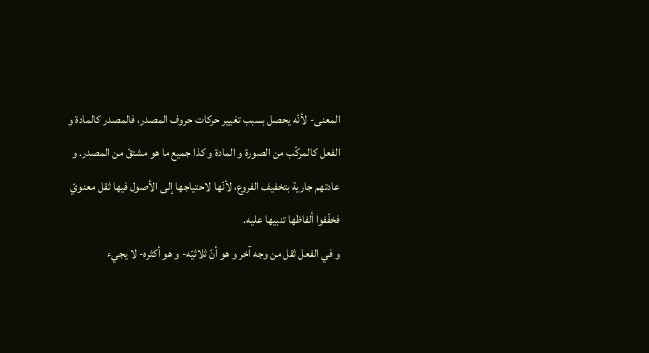المعنى- لأنّه يحصل بسبب تغيير حركات حروف المصدر، فالمصدر كالمادة و الفعل كالمركّب من الصورة و المادة و كذا جميع ما هو مشتقّ من المصدر. و عادتهم جارية بتخفيف الفروع، لأنّها لاحتياجها إلى الأصول فيها ثقل معنويّ فخفّفوا ألفاظها تنبيها عليه.
و في الفعل ثقل من وجه آخر و هو أنّ ثلاثيّه- و هو أكثره- لا يجيء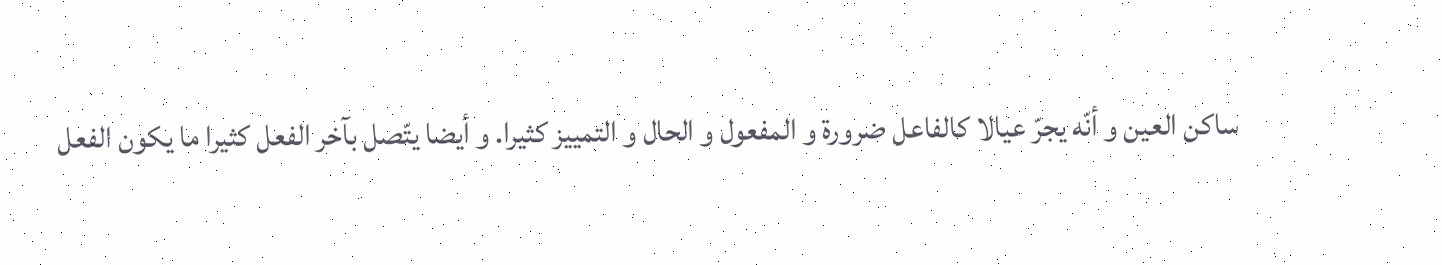ساكن العين و أنّه يجرّ عيالا كالفاعل ضرورة و المفعول و الحال و التمييز كثيرا. و أيضا يتّصل بآخر الفعل كثيرا ما يكون الفعل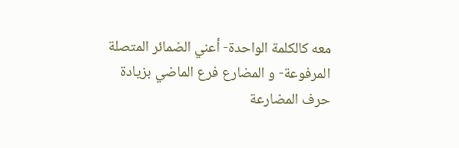معه كالكلمة الواحدة- أعني الضمائر المتصلة المرفوعة- و المضارع فرع الماضي بزيادة حرف المضارعة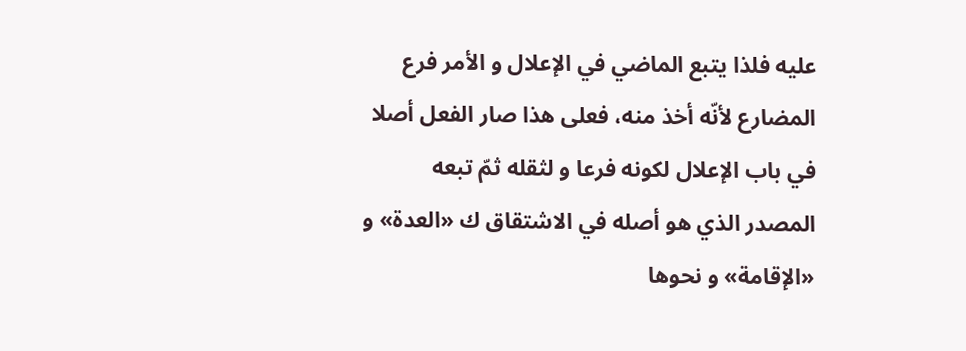عليه فلذا يتبع الماضي في الإعلال و الأمر فرع المضارع لأنّه أخذ منه، فعلى هذا صار الفعل أصلا في باب الإعلال لكونه فرعا و لثقله ثمّ تبعه المصدر الذي هو أصله في الاشتقاق ك «العدة» و «الإقامة» و نحوها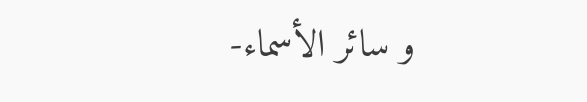و سائر الأسماء-